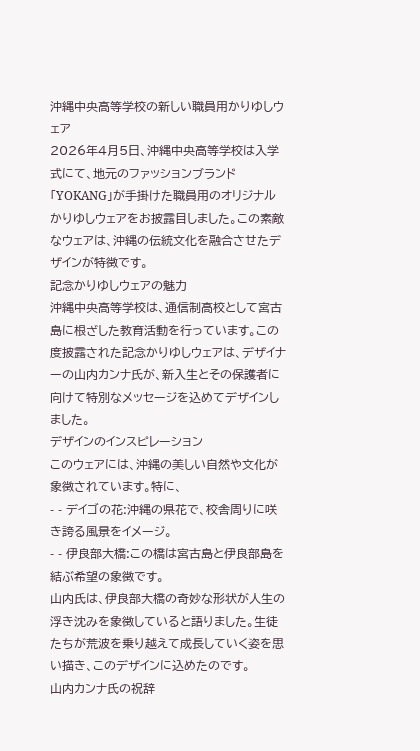沖縄中央高等学校の新しい職員用かりゆしウェア
2026年4月5日、沖縄中央高等学校は入学式にて、地元のファッションブランド「YOKANG」が手掛けた職員用のオリジナルかりゆしウェアをお披露目しました。この素敵なウェアは、沖縄の伝統文化を融合させたデザインが特徴です。
記念かりゆしウェアの魅力
沖縄中央高等学校は、通信制高校として宮古島に根ざした教育活動を行っています。この度披露された記念かりゆしウェアは、デザイナーの山内カンナ氏が、新入生とその保護者に向けて特別なメッセージを込めてデザインしました。
デザインのインスピレーション
このウェアには、沖縄の美しい自然や文化が象徴されています。特に、
- - デイゴの花:沖縄の県花で、校舎周りに咲き誇る風景をイメージ。
- - 伊良部大橋:この橋は宮古島と伊良部島を結ぶ希望の象徴です。
山内氏は、伊良部大橋の奇妙な形状が人生の浮き沈みを象徴していると語りました。生徒たちが荒波を乗り越えて成長していく姿を思い描き、このデザインに込めたのです。
山内カンナ氏の祝辞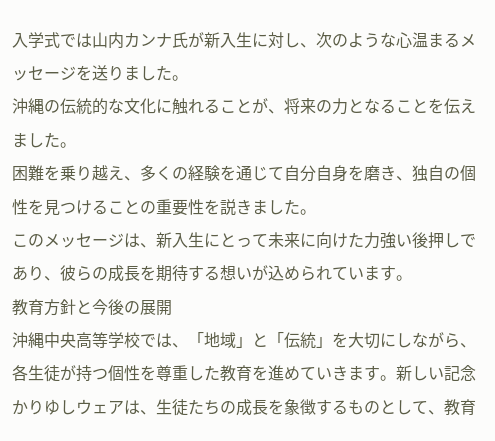入学式では山内カンナ氏が新入生に対し、次のような心温まるメッセージを送りました。
沖縄の伝統的な文化に触れることが、将来の力となることを伝えました。
困難を乗り越え、多くの経験を通じて自分自身を磨き、独自の個性を見つけることの重要性を説きました。
このメッセージは、新入生にとって未来に向けた力強い後押しであり、彼らの成長を期待する想いが込められています。
教育方針と今後の展開
沖縄中央高等学校では、「地域」と「伝統」を大切にしながら、各生徒が持つ個性を尊重した教育を進めていきます。新しい記念かりゆしウェアは、生徒たちの成長を象徴するものとして、教育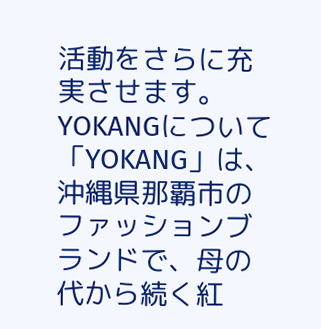活動をさらに充実させます。
YOKANGについて
「YOKANG」は、沖縄県那覇市のファッションブランドで、母の代から続く紅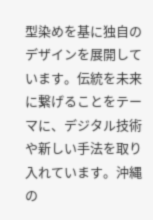型染めを基に独自のデザインを展開しています。伝統を未来に繋げることをテーマに、デジタル技術や新しい手法を取り入れています。沖縄の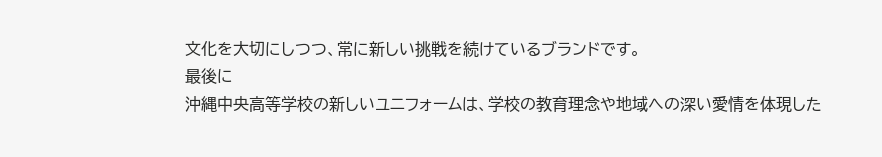文化を大切にしつつ、常に新しい挑戦を続けているブランドです。
最後に
沖縄中央高等学校の新しいユニフォームは、学校の教育理念や地域への深い愛情を体現した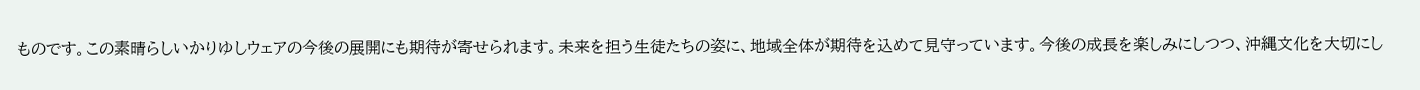ものです。この素晴らしいかりゆしウェアの今後の展開にも期待が寄せられます。未来を担う生徒たちの姿に、地域全体が期待を込めて見守っています。今後の成長を楽しみにしつつ、沖縄文化を大切にし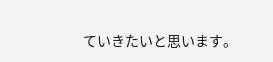ていきたいと思います。